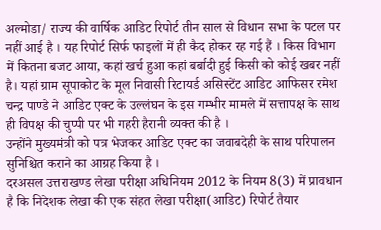अल्मोडा/ राज्य की वार्षिक आडिट रिपोर्ट तीन साल से विधान सभा के पटल पर नहीं आई है । यह रिपोर्ट सिर्फ फाइलों में ही कैद होकर रह गई हैं । किस विभाग में कितना बजट आया, कहां खर्च हुआ कहां बर्बादी हुई किसी को कोई खबर नहीं है। यहां ग्राम सूपाकोट के मूल निवासी रिटायर्ड असिस्टेंट आडिट आफिसर रमेश चन्द्र पाण्डे ने आडिट एक्ट के उल्लंघन के इस गम्भीर मामले में सत्तापक्ष के साथ ही विपक्ष की चुप्पी पर भी गहरी हैरानी व्यक्त की है ।
उन्होंने मुख्यमंत्री को पत्र भेजकर आडिट एक्ट का जवाबदेही के साथ परिपालन सुनिश्चित कराने का आग्रह किया है ।
दरअसल उत्तराखण्ड लेखा परीक्षा अधिनियम 2012 के नियम 8(3) में प्रावधान है कि निदेशक लेखा की एक संहत लेखा परीक्षा(आडिट) रिपोर्ट तैयार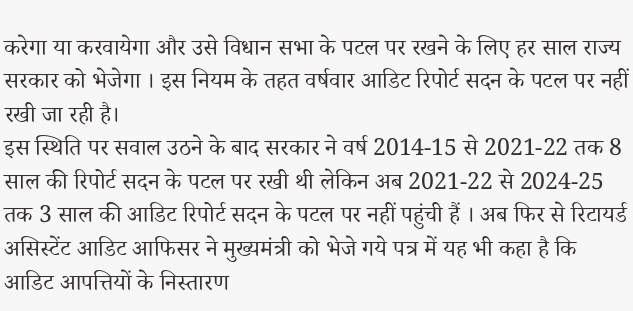करेगा या करवायेगा और उसे विधान सभा के पटल पर रखने के लिए हर साल राज्य सरकार को भेजेगा । इस नियम के तहत वर्षवार आडिट रिपोर्ट सदन के पटल पर नहीं रखी जा रही है।
इस स्थिति पर सवाल उठने के बाद सरकार ने वर्ष 2014-15 से 2021-22 तक 8 साल की रिपोर्ट सदन के पटल पर रखी थी लेकिन अब 2021-22 से 2024-25 तक 3 साल की आडिट रिपोर्ट सदन के पटल पर नहीं पहुंची हैं । अब फिर से रिटायर्ड असिस्टेंट आडिट आफिसर ने मुख्यमंत्री को भेजे गये पत्र में यह भी कहा है कि आडिट आपत्तियों के निस्तारण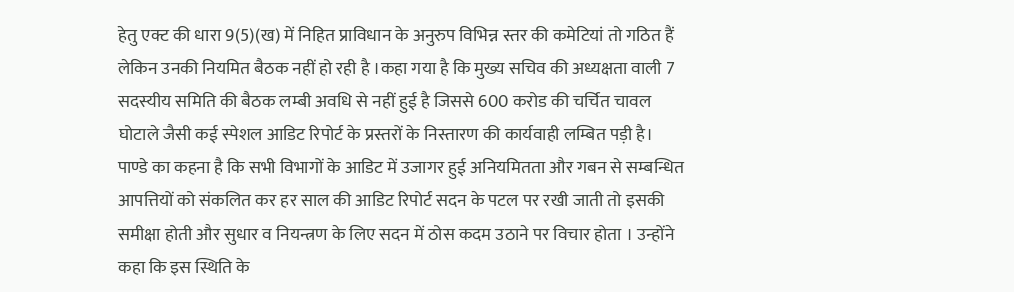हेतु एक्ट की धारा 9(5)(ख) में निहित प्राविधान के अनुरुप विभिन्न स्तर की कमेटियां तो गठित हैं लेकिन उनकी नियमित बैठक नहीं हो रही है ।कहा गया है कि मुख्य सचिव की अध्यक्षता वाली 7 सदस्यीय समिति की बैठक लम्बी अवधि से नहीं हुई है जिससे 600 करोड की चर्चित चावल घोटाले जैसी कई स्पेशल आडिट रिपोर्ट के प्रस्तरों के निस्तारण की कार्यवाही लम्बित पड़ी है।
पाण्डे का कहना है कि सभी विभागों के आडिट में उजागर हुई अनियमितता और गबन से सम्बन्धित आपत्तियों को संकलित कर हर साल की आडिट रिपोर्ट सदन के पटल पर रखी जाती तो इसकी समीक्षा होती और सुधार व नियन्त्रण के लिए सदन में ठोस कदम उठाने पर विचार होता । उन्होंने कहा कि इस स्थिति के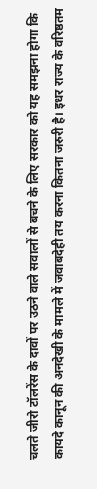चलते जीरो टॉलरेंस के दावों पर उठने वाले सवालों से बचने के लिए सरकार को यह समझना होगा कि कायदे कानून की अनदेखी के मामले में जवाबदेही तय करना कितना जरुरी है। इधर राज्य के वरिष्ठतम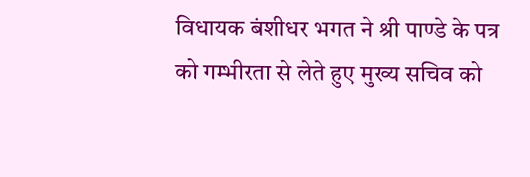विधायक बंशीधर भगत ने श्री पाण्डे के पत्र को गम्भीरता से लेते हुए मुख्य सचिव को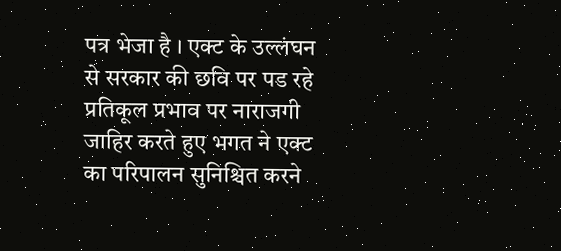पत्र भेजा है । एक्ट के उल्लंघन से सरकार की छवि पर पड रहे प्रतिकूल प्रभाव पर नाराजगी जाहिर करते हुए भगत ने एक्ट का परिपालन सुनिश्चित करने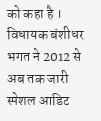को कहा है । विधायक बंशीधर भगत ने 2012 से अब तक जारी स्पेशल आडिट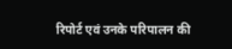रिपोर्ट एवं उनके परिपालन की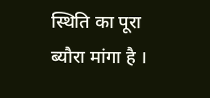स्थिति का पूरा ब्यौरा मांगा है ।